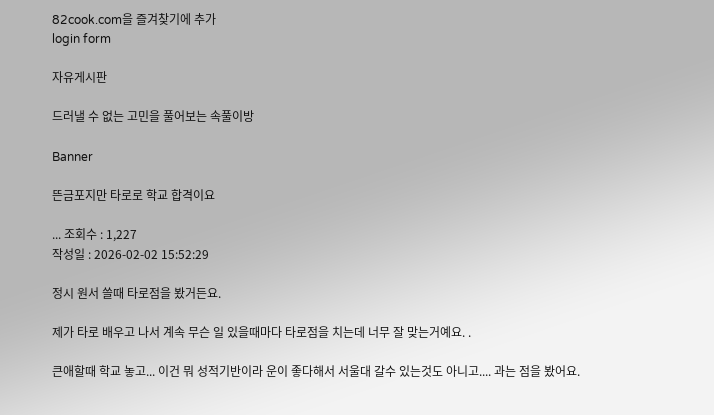82cook.com을 즐겨찾기에 추가
login form

자유게시판

드러낼 수 없는 고민을 풀어보는 속풀이방

Banner

뜬금포지만 타로로 학교 합격이요

... 조회수 : 1,227
작성일 : 2026-02-02 15:52:29

정시 원서 쓸때 타로점을 봤거든요.

제가 타로 배우고 나서 계속 무슨 일 있을때마다 타로점을 치는데 너무 잘 맞는거예요. .

큰애할때 학교 놓고... 이건 뭐 성적기반이라 운이 좋다해서 서울대 갈수 있는것도 아니고.... 과는 점을 봤어요.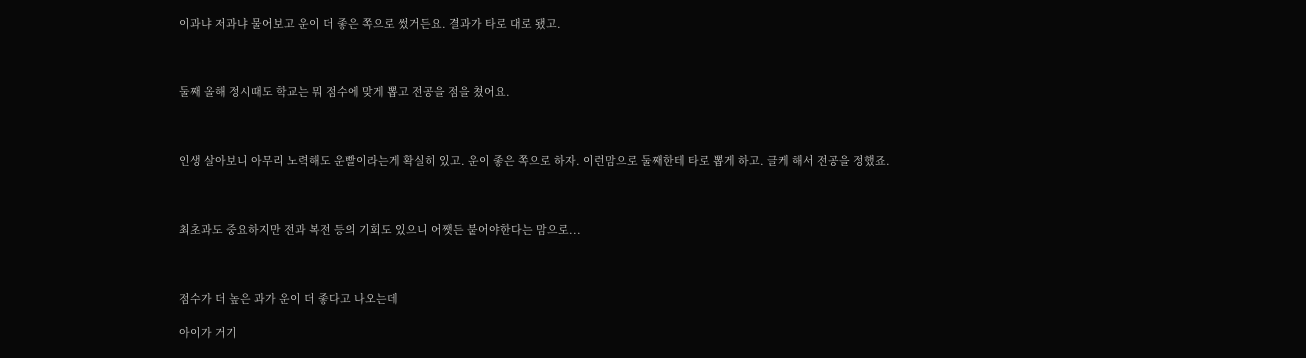이과냐 저과냐 물어보고 운이 더 좋은 쪽으로 썼거든요. 결과가 타로 대로 됐고.



둘째 올해 정시때도 학교는 뭐 점수에 맞게 뽑고 전공을 점을 쳤어요.



인생 살아보니 아무리 노력해도 운빨이라는게 확실히 있고. 운이 좋은 쪽으로 하자. 이런맘으로 둘째한테 타로 뽑게 하고. 글케 해서 전공을 정했죠.



최초과도 중요하지만 전과 복전 등의 기회도 있으니 어쨋든 붙어야한다는 맘으로...



점수가 더 높은 과가 운이 더 좋다고 나오는데

아이가 거기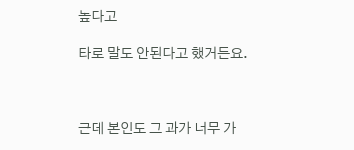높다고

타로 말도 안된다고 했거든요.



근데 본인도 그 과가 너무 가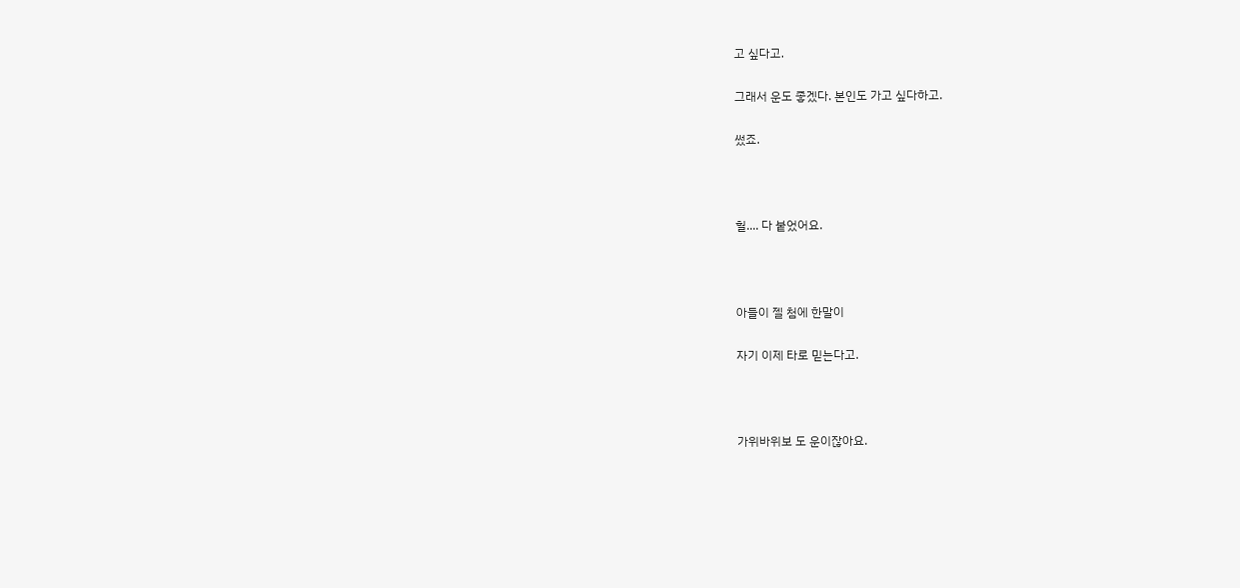고 싶다고.

그래서 운도 좋겠다. 본인도 가고 싶다하고.

썼죠.



헐.... 다 붙었어요.



아들이 젤 첨에 한말이

자기 이제 타로 믿는다고.



가위바위보 도 운이잖아요.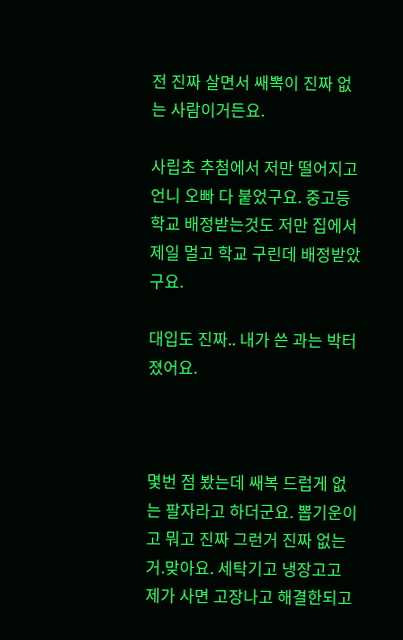전 진짜 살면서 쌔뽁이 진짜 없는 사람이거든요.

사립초 추첨에서 저만 떨어지고 언니 오빠 다 붙었구요. 중고등학교 배정받는것도 저만 집에서 제일 멀고 학교 구린데 배정받았구요.

대입도 진짜.. 내가 쓴 과는 박터졌어요.



몇번 점 봤는데 쌔복 드럽게 없는 팔자라고 하더군요. 뽑기운이고 뭐고 진짜 그런거 진짜 없는거.맞아요. 세탁기고 냉장고고 제가 사면 고장나고 해결한되고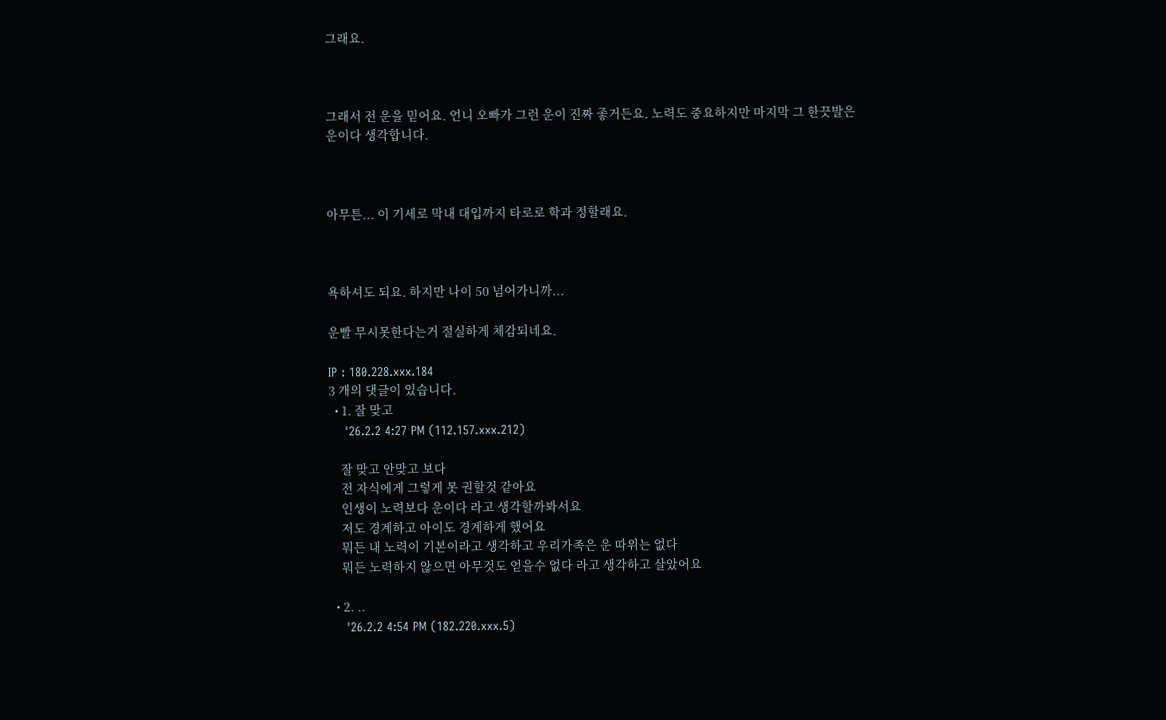그래요.



그래서 전 운을 믿어요. 언니 오빠가 그런 운이 진짜 좋거든요. 노력도 중요하지만 마지막 그 한끗발은 운이다 생각합니다.



아무튼... 이 기세로 막내 대입까지 타로로 학과 정할래요.



욕하셔도 되요. 하지만 나이 50 넘어가니까...

운빨 무시못한다는거 절실하게 체감되네요.

IP : 180.228.xxx.184
3 개의 댓글이 있습니다.
  • 1. 잘 맞고
    '26.2.2 4:27 PM (112.157.xxx.212)

    잘 맞고 안맞고 보다
    전 자식에게 그렇게 못 권할것 같아요
    인생이 노력보다 운이다 라고 생각할까봐서요
    저도 경계하고 아이도 경계하게 했어요
    뭐든 내 노력이 기본이라고 생각하고 우리가족은 운 따위는 없다
    뭐든 노력하지 않으면 아무것도 얻을수 없다 라고 생각하고 살았어요

  • 2. ..
    '26.2.2 4:54 PM (182.220.xxx.5)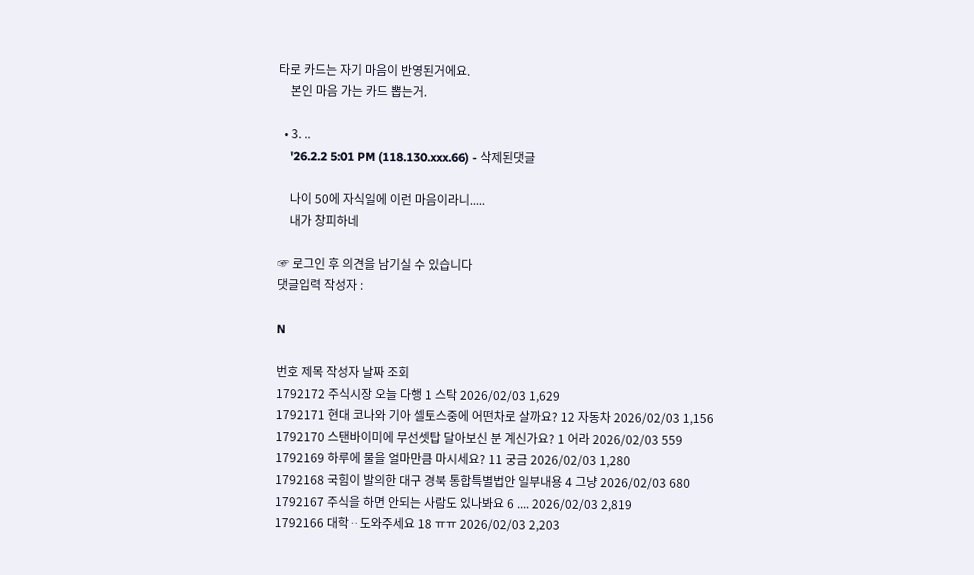타로 카드는 자기 마음이 반영된거에요.
    본인 마음 가는 카드 뽑는거.

  • 3. ..
    '26.2.2 5:01 PM (118.130.xxx.66) - 삭제된댓글

    나이 50에 자식일에 이런 마음이라니.....
    내가 창피하네

☞ 로그인 후 의견을 남기실 수 있습니다
댓글입력 작성자 :

N

번호 제목 작성자 날짜 조회
1792172 주식시장 오늘 다행 1 스탁 2026/02/03 1,629
1792171 현대 코나와 기아 셀토스중에 어떤차로 살까요? 12 자동차 2026/02/03 1,156
1792170 스탠바이미에 무선셋탑 달아보신 분 계신가요? 1 어라 2026/02/03 559
1792169 하루에 물을 얼마만큼 마시세요? 11 궁금 2026/02/03 1,280
1792168 국힘이 발의한 대구 경북 통합특별법안 일부내용 4 그냥 2026/02/03 680
1792167 주식을 하면 안되는 사람도 있나봐요 6 .... 2026/02/03 2,819
1792166 대학ᆢ도와주세요 18 ㅠㅠ 2026/02/03 2,203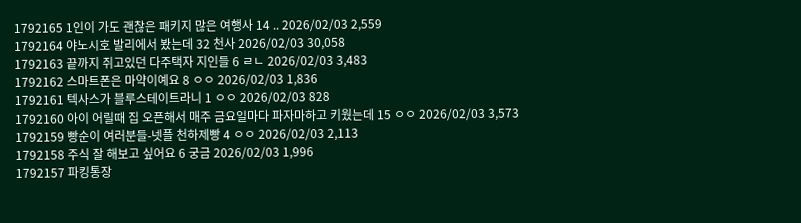1792165 1인이 가도 괜찮은 패키지 많은 여행사 14 .. 2026/02/03 2,559
1792164 야노시호 발리에서 봤는데 32 천사 2026/02/03 30,058
1792163 끝까지 쥐고있던 다주택자 지인들 6 ㄹㄴ 2026/02/03 3,483
1792162 스마트폰은 마약이예요 8 ㅇㅇ 2026/02/03 1,836
1792161 텍사스가 블루스테이트라니 1 ㅇㅇ 2026/02/03 828
1792160 아이 어릴때 집 오픈해서 매주 금요일마다 파자마하고 키웠는데 15 ㅇㅇ 2026/02/03 3,573
1792159 빵순이 여러분들-넷플 천하제빵 4 ㅇㅇ 2026/02/03 2,113
1792158 주식 잘 해보고 싶어요 6 궁금 2026/02/03 1,996
1792157 파킹통장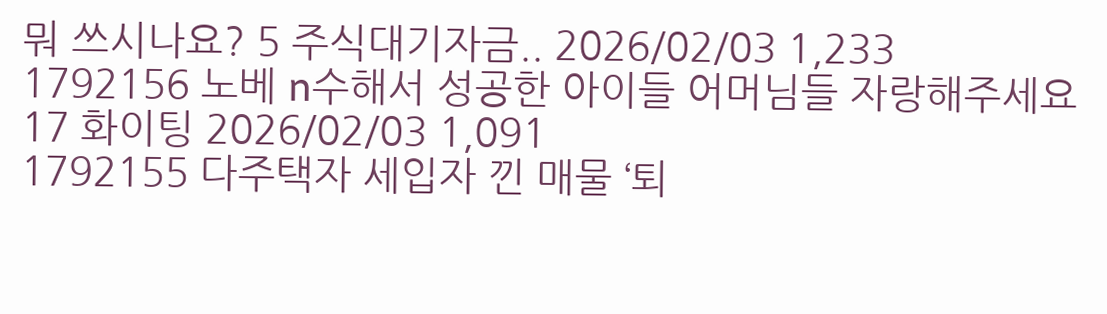뭐 쓰시나요? 5 주식대기자금.. 2026/02/03 1,233
1792156 노베 n수해서 성공한 아이들 어머님들 자랑해주세요 17 화이팅 2026/02/03 1,091
1792155 다주택자 세입자 낀 매물 ‘퇴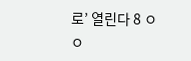로’ 열린다 8 ㅇㅇ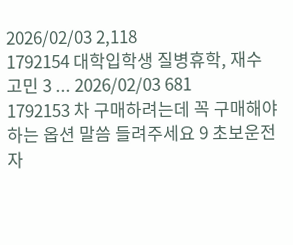2026/02/03 2,118
1792154 대학입학생 질병휴학, 재수 고민 3 ... 2026/02/03 681
1792153 차 구매하려는데 꼭 구매해야 하는 옵션 말씀 들려주세요 9 초보운전자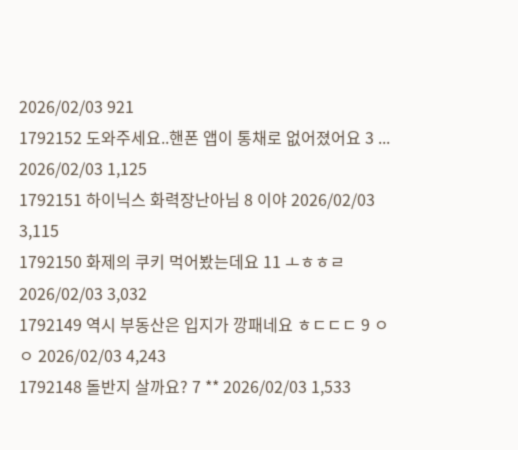2026/02/03 921
1792152 도와주세요..핸폰 앱이 통채로 없어졌어요 3 ... 2026/02/03 1,125
1792151 하이닉스 화력장난아님 8 이야 2026/02/03 3,115
1792150 화제의 쿠키 먹어봤는데요 11 ㅗㅎㅎㄹ 2026/02/03 3,032
1792149 역시 부동산은 입지가 깡패네요 ㅎㄷㄷㄷ 9 ㅇㅇ 2026/02/03 4,243
1792148 돌반지 살까요? 7 ** 2026/02/03 1,533